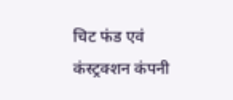चिट फंड एवं कंस्ट्रक्शन कंपनी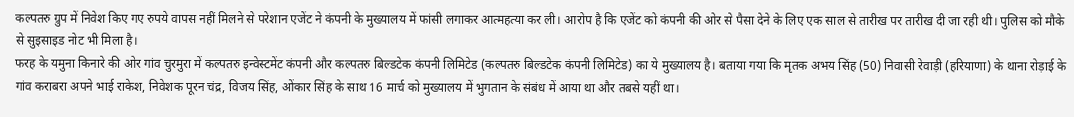कल्पतरु ग्रुप में निवेश किए गए रुपये वापस नहीं मिलने से परेशान एजेंट ने कंपनी के मुख्यालय में फांसी लगाकर आत्महत्या कर ली। आरोप है कि एजेंट को कंपनी की ओर से पैसा देने के लिए एक साल से तारीख पर तारीख दी जा रही थी। पुलिस को मौके से सुइसाइड नोट भी मिला है।
फरह के यमुना किनारे की ओर गांव चुरमुरा में कल्पतरु इन्वेस्टमेंट कंपनी और कल्पतरु बिल्डटेक कंपनी लिमिटेड (कल्पतरु बिल्डटेक कंपनी लिमिटेड) का ये मुख्यालय है। बताया गया कि मृतक अभय सिंह (50) निवासी रेवाड़ी (हरियाणा) के थाना रोड़ाई के गांव कराबरा अपने भाई राकेश, निवेशक पूरन चंद्र, विजय सिंह, ओंकार सिंह के साथ 16 मार्च को मुख्यालय में भुगतान के संबंध में आया था और तबसे यहीं था।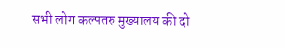सभी लोग कल्पतरु मुख्यालय की दो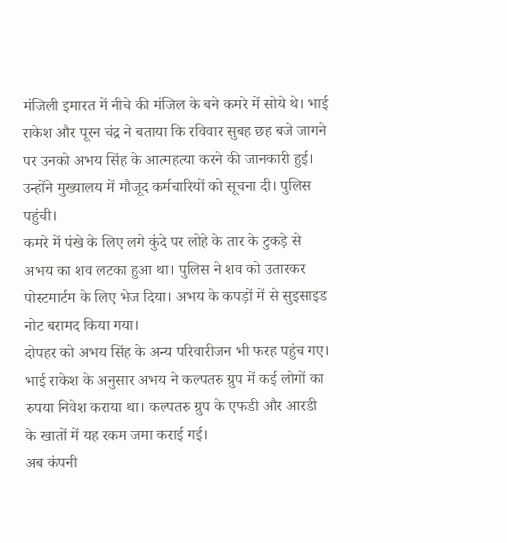मंजिली इमारत में नीचे की मंजिल के बने कमरे में सोये थे। भाई राकेश और पूरन चंद्र ने बताया कि रविवार सुबह छह बजे जागने पर उनको अभय सिंह के आत्महत्या करने की जानकारी हुई। उन्होंने मुख्यालय में मौजूद कर्मचारियों को सूचना दी। पुलिस पहुंची।
कमरे में पंखे के लिए लगे कुंदे पर लोहे के तार के टुकड़े से अभय का शव लटका हुआ था। पुलिस ने शव को उतारकर पोस्टमार्टम के लिए भेज दिया। अभय के कपड़ों में से सुइसाइड नोट बरामद किया गया।
दोपहर को अभय सिंह के अन्य परिवारीजन भी फरह पहुंच गए। भाई राकेश के अनुसार अभय ने कल्पतरु ग्रुप में कई लोगों का रुपया निवेश कराया था। कल्पतरु ग्रुप के एफडी और आरडी के खातों में यह रकम जमा कराई गई।
अब कंपनी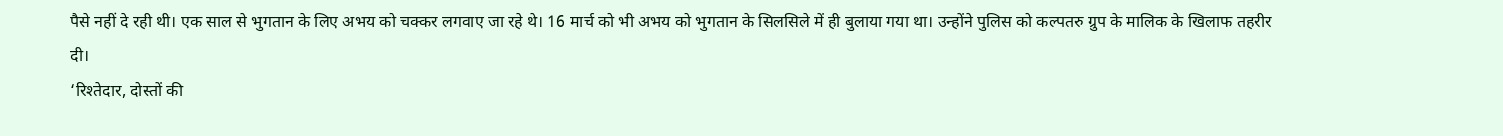पैसे नहीं दे रही थी। एक साल से भुगतान के लिए अभय को चक्कर लगवाए जा रहे थे। 16 मार्च को भी अभय को भुगतान के सिलसिले में ही बुलाया गया था। उन्होंने पुलिस को कल्पतरु ग्रुप के मालिक के खिलाफ तहरीर दी।
‘रिश्तेदार, दोस्तों की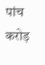पांच करोड़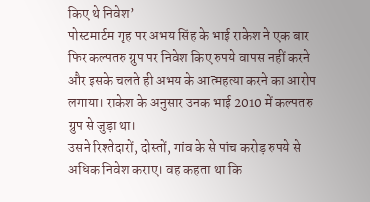किए थे निवेश’
पोस्टमार्टम गृह पर अभय सिंह के भाई राकेश ने एक बार फिर कल्पतरु ग्रुप पर निवेश किए रुपये वापस नहीं करने और इसके चलते ही अभय के आत्महत्या करने का आरोप लगाया। राकेश के अनुसार उनक भाई 2010 में कल्पतरु ग्रुप से जुड़ा था।
उसने रिश्तेदारों, दोस्तों, गांव के से पांच करोड़ रुपये से अधिक निवेश कराए। वह कहता था कि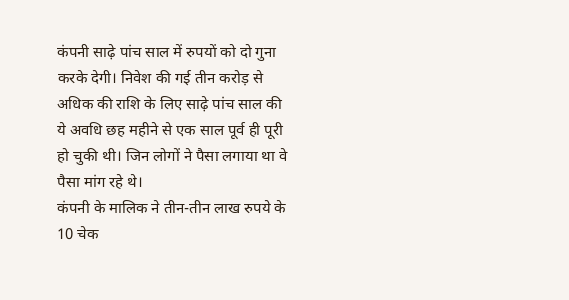कंपनी साढ़े पांच साल में रुपयों को दो गुना करके देगी। निवेश की गई तीन करोड़ से अधिक की राशि के लिए साढ़े पांच साल की ये अवधि छह महीने से एक साल पूर्व ही पूरी हो चुकी थी। जिन लोगों ने पैसा लगाया था वे पैसा मांग रहे थे।
कंपनी के मालिक ने तीन-तीन लाख रुपये के 10 चेक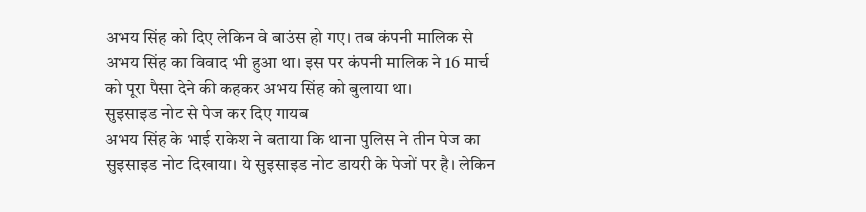अभय सिंह को दिए लेकिन वे बाउंस हो गए। तब कंपनी मालिक से अभय सिंह का विवाद भी हुआ था। इस पर कंपनी मालिक ने 16 मार्च को पूरा पैसा देने की कहकर अभय सिंह को बुलाया था।
सुइसाइड नोट से पेज कर दिए गायब
अभय सिंह के भाई राकेश ने बताया कि थाना पुलिस ने तीन पेज का सुइसाइड नोट दिखाया। ये सुइसाइड नोट डायरी के पेजों पर है। लेकिन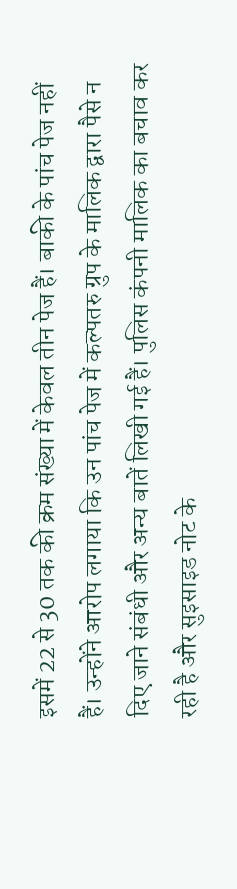इसमें 22 से 30 तक की क्रम संख्या में केवल तीन पेज हैं। बाकी के पांच पेज नहीं हैं। उन्होंने आरोप लगाया कि उन पांच पेज में कल्पतरु ग्रुप के मालिक द्वारा पैसे न दिए जाने संबंधी और अन्य बातें लिखी गई हैं। पुलिस कंपनी मालिक का बचाव कर रही है और सुइसाइड नोट के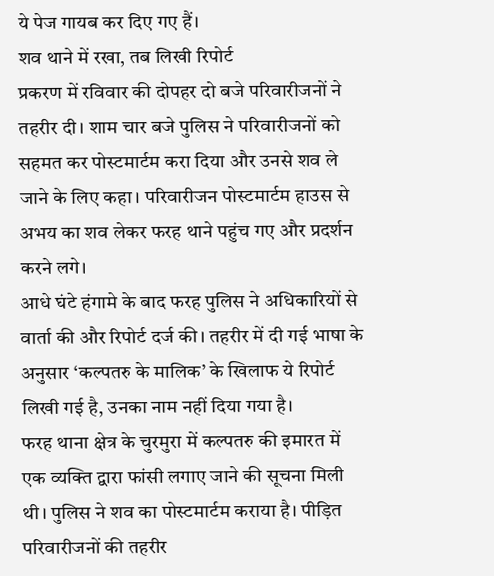ये पेज गायब कर दिए गए हैं।
शव थाने में रखा, तब लिखी रिपोर्ट
प्रकरण में रविवार की दोपहर दो बजे परिवारीजनों ने तहरीर दी। शाम चार बजे पुलिस ने परिवारीजनों को सहमत कर पोस्टमार्टम करा दिया और उनसे शव ले जाने के लिए कहा। परिवारीजन पोस्टमार्टम हाउस से अभय का शव लेकर फरह थाने पहुंच गए और प्रदर्शन करने लगे।
आधे घंटे हंगामे के बाद फरह पुलिस ने अधिकारियों से वार्ता की और रिपोर्ट दर्ज की। तहरीर में दी गई भाषा के अनुसार ‘कल्पतरु के मालिक’ के खिलाफ ये रिपोर्ट लिखी गई है, उनका नाम नहीं दिया गया है।
फरह थाना क्षेत्र के चुरमुरा में कल्पतरु की इमारत में एक व्यक्ति द्वारा फांसी लगाए जाने की सूचना मिली थी। पुलिस ने शव का पोस्टमार्टम कराया है। पीड़ित परिवारीजनों की तहरीर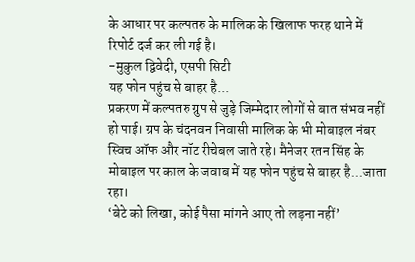के आधार पर कल्पतरु के मालिक के खिलाफ फरह थाने में रिपोर्ट दर्ज कर ली गई है।
-मुकुल द्विवेदी, एसपी सिटी
यह फोन पहुंच से बाहर है...
प्रकरण में कल्पतरु ग्रुप से जुड़े जिम्मेदार लोगों से बात संभव नहीं हो पाई। ग्रप के चंदनवन निवासी मालिक के भी मोबाइल नंबर स्विच ऑफ और नॉट रीचेबल जाते रहे। मैनेजर रतन सिंह के मोबाइल पर काल के जवाब में यह फोन पहुंच से बाहर है...जाता रहा।
‘बेटे को लिखा, कोई पैसा मांगने आए तो लड़ना नहीं’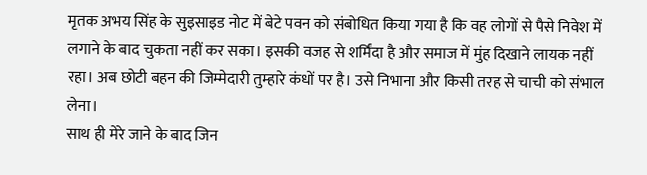मृतक अभय सिंह के सुइसाइड नोट में बेटे पवन को संबोधित किया गया है कि वह लोगों से पैसे निवेश में लगाने के बाद चुकता नहीं कर सका। इसकी वजह से शर्मिंदा है और समाज में मुंह दिखाने लायक नहीं रहा। अब छोटी बहन की जिम्मेदारी तुम्हारे कंधों पर है। उसे निभाना और किसी तरह से चाची को संभाल लेना।
साथ ही मेरे जाने के बाद जिन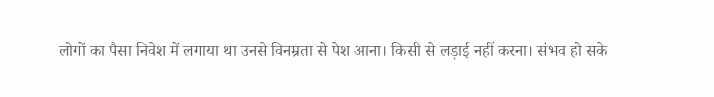लोगों का पैसा निवेश में लगाया था उनसे विनम्रता से पेश आना। किसी से लड़ाई नहीं करना। संभव हो सके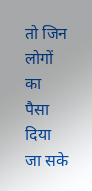तो जिन लोगों का पैसा दिया जा सके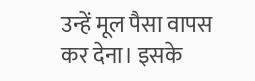उन्हें मूल पैसा वापस कर देना। इसके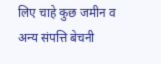लिए चाहे कुछ जमीन व अन्य संपत्ति बेचनी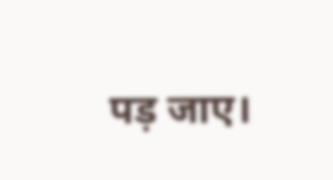पड़ जाए।